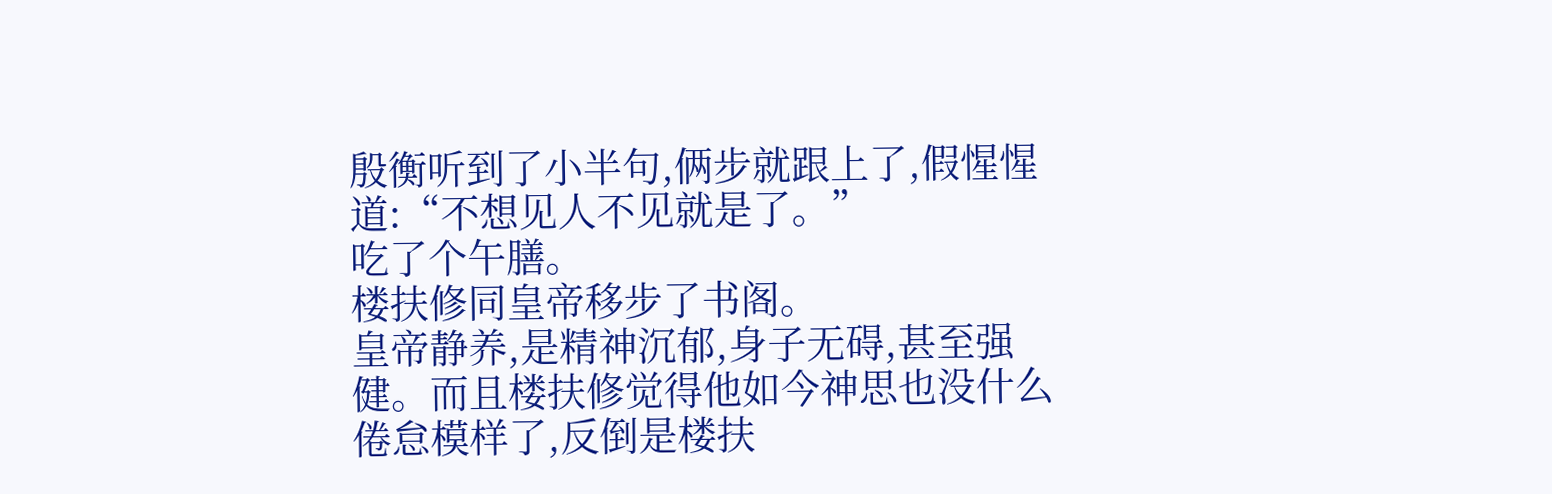殷衡听到了小半句,俩步就跟上了,假惺惺道:“不想见人不见就是了。”
吃了个午膳。
楼扶修同皇帝移步了书阁。
皇帝静养,是精神沉郁,身子无碍,甚至强健。而且楼扶修觉得他如今神思也没什么倦怠模样了,反倒是楼扶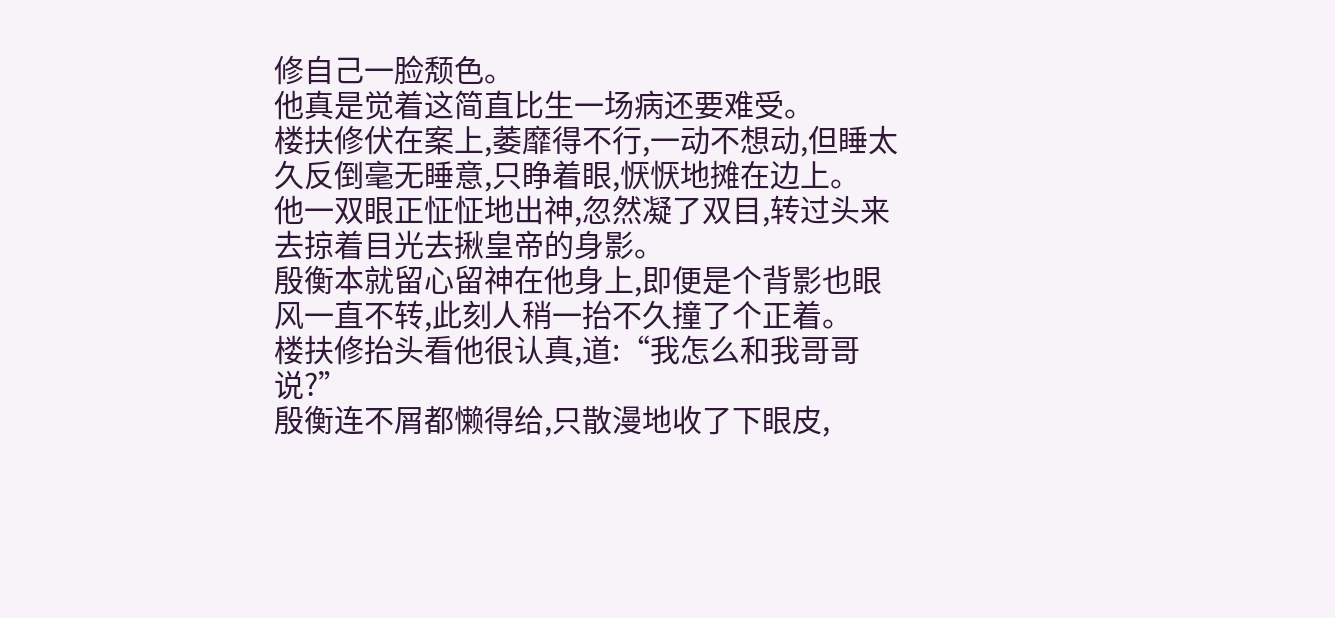修自己一脸颓色。
他真是觉着这简直比生一场病还要难受。
楼扶修伏在案上,萎靡得不行,一动不想动,但睡太久反倒毫无睡意,只睁着眼,恹恹地摊在边上。
他一双眼正怔怔地出神,忽然凝了双目,转过头来去掠着目光去揪皇帝的身影。
殷衡本就留心留神在他身上,即便是个背影也眼风一直不转,此刻人稍一抬不久撞了个正着。
楼扶修抬头看他很认真,道:“我怎么和我哥哥说?”
殷衡连不屑都懒得给,只散漫地收了下眼皮,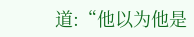道:“他以为他是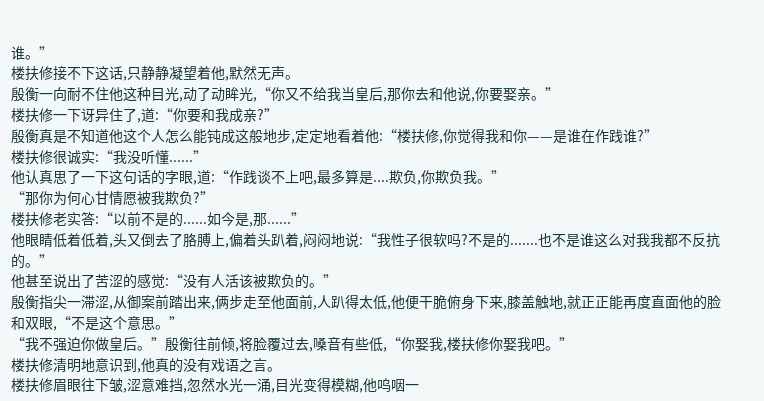谁。”
楼扶修接不下这话,只静静凝望着他,默然无声。
殷衡一向耐不住他这种目光,动了动眸光,“你又不给我当皇后,那你去和他说,你要娶亲。”
楼扶修一下讶异住了,道:“你要和我成亲?”
殷衡真是不知道他这个人怎么能钝成这般地步,定定地看着他:“楼扶修,你觉得我和你——是谁在作践谁?”
楼扶修很诚实:“我没听懂......”
他认真思了一下这句话的字眼,道:“作践谈不上吧,最多算是....欺负,你欺负我。”
“那你为何心甘情愿被我欺负?”
楼扶修老实答:“以前不是的......如今是,那......”
他眼睛低着低着,头又倒去了胳膊上,偏着头趴着,闷闷地说:“我性子很软吗?不是的.......也不是谁这么对我我都不反抗的。”
他甚至说出了苦涩的感觉:“没有人活该被欺负的。”
殷衡指尖一滞涩,从御案前踏出来,俩步走至他面前,人趴得太低,他便干脆俯身下来,膝盖触地,就正正能再度直面他的脸和双眼,“不是这个意思。”
“我不强迫你做皇后。”殷衡往前倾,将脸覆过去,嗓音有些低,“你娶我,楼扶修你娶我吧。”
楼扶修清明地意识到,他真的没有戏语之言。
楼扶修眉眼往下皱,涩意难挡,忽然水光一涌,目光变得模糊,他呜咽一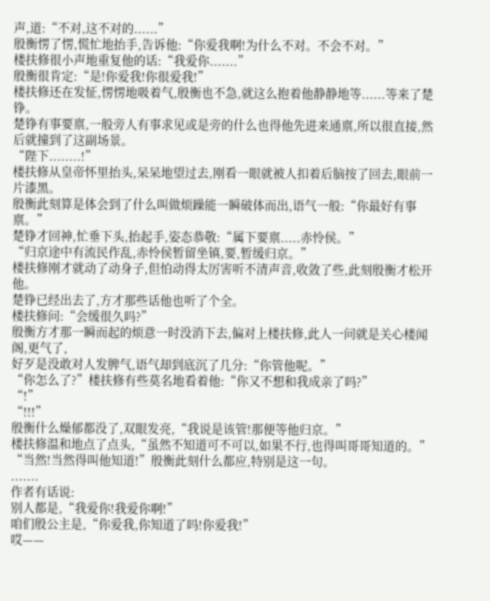声,道:“不对,这不对的......”
殷衡愣了愣,慌忙地抬手,告诉他:“你爱我啊!为什么不对。不会不对。”
楼扶修很小声地重复他的话:“我爱你.......”
殷衡很肯定:“是!你爱我!你很爱我!”
楼扶修还在发怔,愣愣地吸着气,殷衡也不急,就这么抱着他静静地等......等来了楚铮。
楚铮有事要禀,一般旁人有事求见或是旁的什么也得他先进来通禀,所以很直接,然后就撞到了这副场景。
“陛下........!”
楼扶修从皇帝怀里抬头,呆呆地望过去,刚看一眼就被人扣着后脑按了回去,眼前一片漆黑。
殷衡此刻算是体会到了什么叫做烦躁能一瞬破体而出,语气一般:“你最好有事禀。”
楚铮才回神,忙垂下头,抬起手,姿态恭敬:“属下要禀.....赤怜侯。”
“归京途中有流民作乱,赤怜侯暂留坐镇,要,暂缓归京。”
楼扶修刚才就动了动身子,但怕动得太厉害听不清声音,收敛了些,此刻殷衡才松开他。
楚铮已经出去了,方才那些话他也听了个全。
楼扶修问:“会缓很久吗?”
殷衡方才那一瞬而起的烦意一时没消下去,偏对上楼扶修,此人一问就是关心楼闻阁,更气了,
好歹是没敢对人发脾气,语气却到底沉了几分:“你管他呢。”
“你怎么了?”楼扶修有些莫名地看着他:“你又不想和我成亲了吗?”
“!”
“!!!”
殷衡什么燥郁都没了,双眼发亮,“我说是该管!那便等他归京。”
楼扶修温和地点了点头,“虽然不知道可不可以,如果不行,也得叫哥哥知道的。”
“当然!当然得叫他知道!”殷衡此刻什么都应,特别是这一句。
.......
作者有话说:
别人都是,“我爱你!我爱你啊!”
咱们殷公主是,“你爱我,你知道了吗!你爱我!”
哎——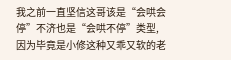我之前一直坚信这哥该是“会哄会停”不济也是“会哄不停”类型,因为毕竟是小修这种又乖又软的老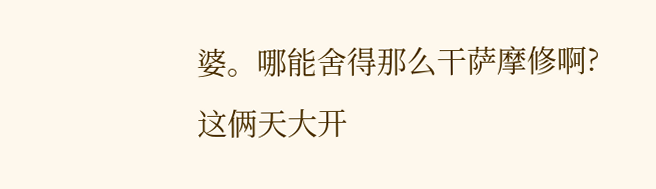婆。哪能舍得那么干萨摩修啊?
这俩天大开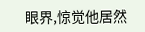眼界,惊觉他居然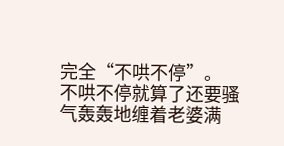完全“不哄不停”。
不哄不停就算了还要骚气轰轰地缠着老婆满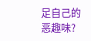足自己的恶趣味?